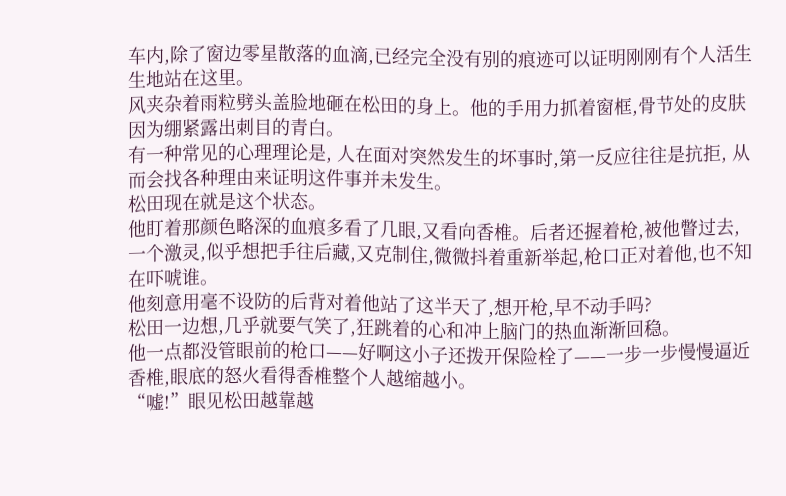车内,除了窗边零星散落的血滴,已经完全没有别的痕迹可以证明刚刚有个人活生生地站在这里。
风夹杂着雨粒劈头盖脸地砸在松田的身上。他的手用力抓着窗框,骨节处的皮肤因为绷紧露出刺目的青白。
有一种常见的心理理论是, 人在面对突然发生的坏事时,第一反应往往是抗拒, 从而会找各种理由来证明这件事并未发生。
松田现在就是这个状态。
他盯着那颜色略深的血痕多看了几眼,又看向香椎。后者还握着枪,被他瞥过去,一个激灵,似乎想把手往后藏,又克制住,微微抖着重新举起,枪口正对着他,也不知在吓唬谁。
他刻意用毫不设防的后背对着他站了这半天了,想开枪,早不动手吗?
松田一边想,几乎就要气笑了,狂跳着的心和冲上脑门的热血渐渐回稳。
他一点都没管眼前的枪口——好啊这小子还拨开保险栓了——一步一步慢慢逼近香椎,眼底的怒火看得香椎整个人越缩越小。
“嘘!”眼见松田越靠越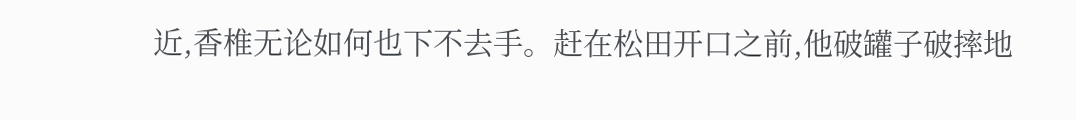近,香椎无论如何也下不去手。赶在松田开口之前,他破罐子破摔地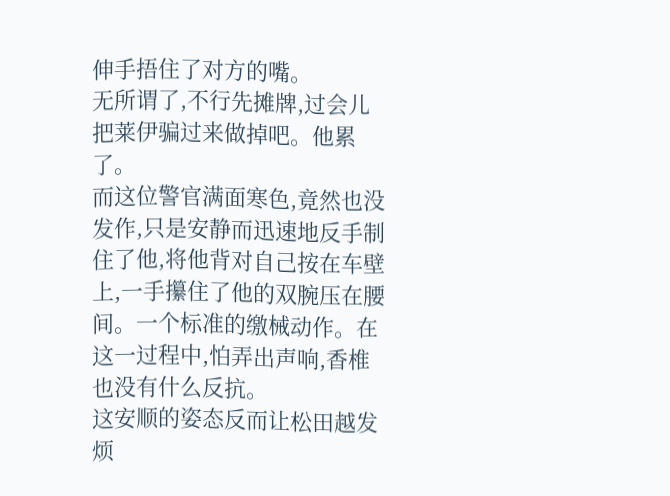伸手捂住了对方的嘴。
无所谓了,不行先摊牌,过会儿把莱伊骗过来做掉吧。他累了。
而这位警官满面寒色,竟然也没发作,只是安静而迅速地反手制住了他,将他背对自己按在车壁上,一手攥住了他的双腕压在腰间。一个标准的缴械动作。在这一过程中,怕弄出声响,香椎也没有什么反抗。
这安顺的姿态反而让松田越发烦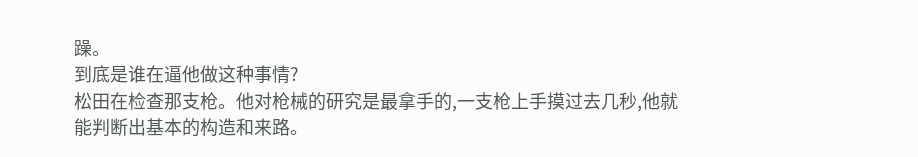躁。
到底是谁在逼他做这种事情?
松田在检查那支枪。他对枪械的研究是最拿手的,一支枪上手摸过去几秒,他就能判断出基本的构造和来路。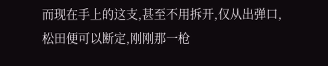而现在手上的这支,甚至不用拆开,仅从出弹口,松田便可以断定,刚刚那一枪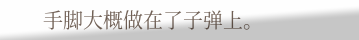手脚大概做在了子弹上。